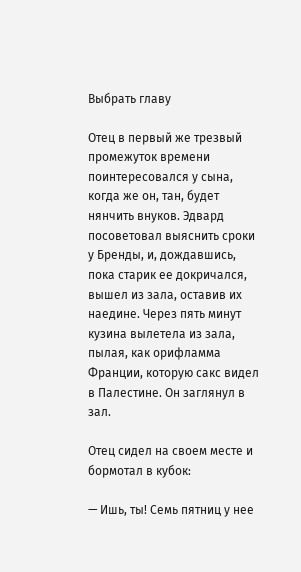Выбрать главу

Отец в первый же трезвый промежуток времени поинтересовался у сына, когда же он, тан, будет нянчить внуков. Эдвард посоветовал выяснить сроки у Бренды, и, дождавшись, пока старик ее докричался, вышел из зала, оставив их наедине. Через пять минут кузина вылетела из зала, пылая, как орифламма Франции, которую сакс видел в Палестине. Он заглянул в зал.

Отец сидел на своем месте и бормотал в кубок:

— Ишь, ты! Семь пятниц у нее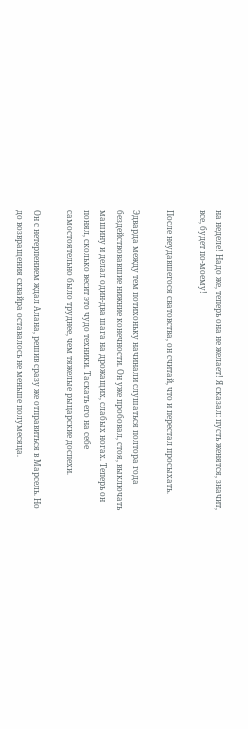на неделе! Надо же, теперь она не желает! Я сказал: пусть женятся, значит, все, будет по-моему!

После неудавшегося сватовства, он считай, что и перестал просыхать.

Эдварда между тем потихоньку начинали слушаться полтора года бездействовавшие нижние конечности. Он уже пробовал, стоя, выключать машину и делал один-два шага на дрожащих, слабых ногах. Теперь он понял, сколько весит это чудо техники. Таскать его на себе самостоятельно было труднее, чем тяжелые рыцарские доспехи.

Он с нетерпением ждал Алана, решив сразу же отправиться в Марсель. Но до возвращения сквайра оставалось не меньше полумесяца.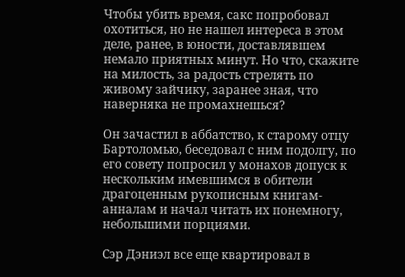Чтобы убить время, сакс попробовал охотиться, но не нашел интереса в этом деле, ранее, в юности, доставлявшем немало приятных минут. Но что, скажите на милость, за радость стрелять по живому зайчику, заранее зная, что наверняка не промахнешься?

Он зачастил в аббатство, к старому отцу Бартоломью, беседовал с ним подолгу, по его совету попросил у монахов допуск к нескольким имевшимся в обители драгоценным рукописным книгам-анналам и начал читать их понемногу, небольшими порциями.

Сэр Дэниэл все еще квартировал в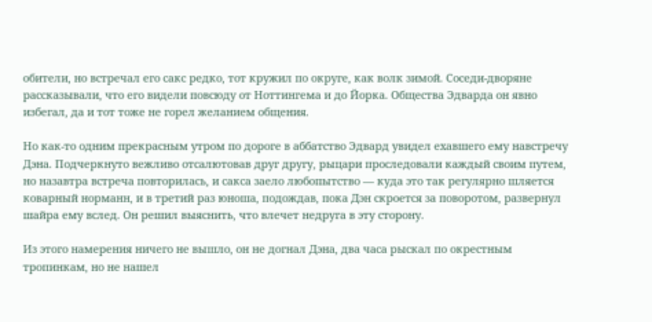обители, но встречал его сакс редко, тот кружил по округе, как волк зимой. Соседи-дворяне рассказывали, что его видели повсюду от Ноттингема и до Йорка. Общества Эдварда он явно избегал, да и тот тоже не горел желанием общения.

Но как-то одним прекрасным утром по дороге в аббатство Эдвард увидел ехавшего ему навстречу Дэна. Подчеркнуто вежливо отсалютовав друг другу, рыцари проследовали каждый своим путем, но назавтра встреча повторилась, и сакса заело любопытство — куда это так регулярно шляется коварный норманн, и в третий раз юноша, подождав, пока Дэн скроется за поворотом, развернул шайра ему вслед. Он решил выяснить, что влечет недруга в эту сторону.

Из этого намерения ничего не вышло, он не догнал Дэна, два часа рыскал по окрестным тропинкам, но не нашел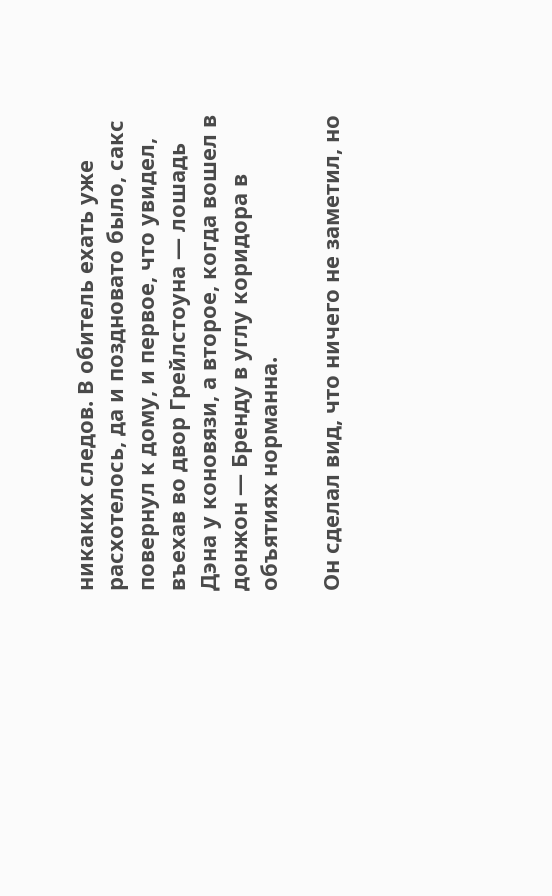никаких следов. В обитель ехать уже расхотелось, да и поздновато было, сакс повернул к дому, и первое, что увидел, въехав во двор Грейлстоуна — лошадь Дэна у коновязи, а второе, когда вошел в донжон — Бренду в углу коридора в объятиях норманна.

Он сделал вид, что ничего не заметил, но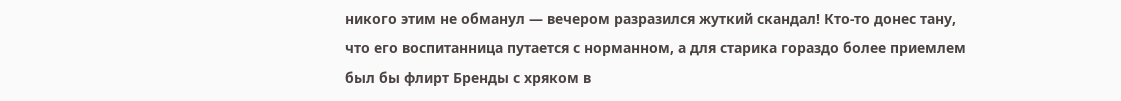никого этим не обманул — вечером разразился жуткий скандал! Кто-то донес тану, что его воспитанница путается с норманном, а для старика гораздо более приемлем был бы флирт Бренды с хряком в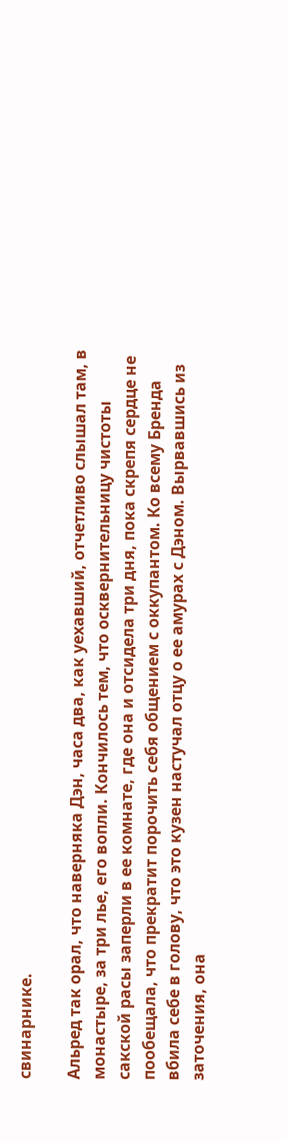свинарнике.

Альред так орал, что наверняка Дэн, часа два, как уехавший, отчетливо слышал там, в монастыре, за три лье, его вопли. Кончилось тем, что осквернительницу чистоты сакской расы заперли в ее комнате, где она и отсидела три дня, пока скрепя сердце не пообещала, что прекратит порочить себя общением с оккупантом. Ко всему Бренда вбила себе в голову, что это кузен настучал отцу о ее амурах с Дэном. Вырвавшись из заточения, она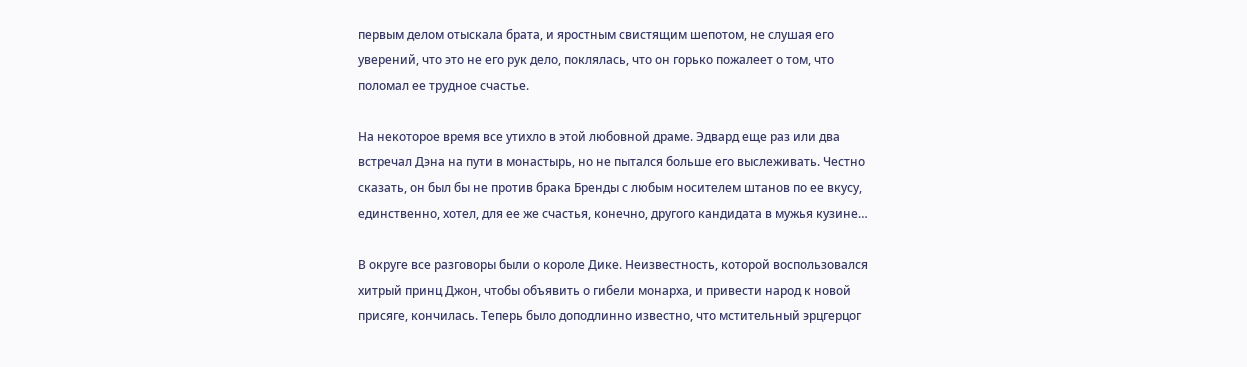первым делом отыскала брата, и яростным свистящим шепотом, не слушая его уверений, что это не его рук дело, поклялась, что он горько пожалеет о том, что поломал ее трудное счастье.

На некоторое время все утихло в этой любовной драме. Эдвард еще раз или два встречал Дэна на пути в монастырь, но не пытался больше его выслеживать. Честно сказать, он был бы не против брака Бренды с любым носителем штанов по ее вкусу, единственно, хотел, для ее же счастья, конечно, другого кандидата в мужья кузине…

В округе все разговоры были о короле Дике. Неизвестность, которой воспользовался хитрый принц Джон, чтобы объявить о гибели монарха, и привести народ к новой присяге, кончилась. Теперь было доподлинно известно, что мстительный эрцгерцог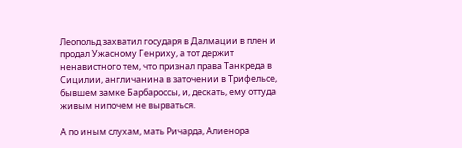Леопольд захватил государя в Далмации в плен и продал Ужасному Генриху, а тот держит ненавистного тем, что признал права Танкреда в Сицилии, англичанина в заточении в Трифельсе, бывшем замке Барбароссы, и, дескать, ему оттуда живым нипочем не вырваться.

А по иным слухам, мать Ричарда, Алиенора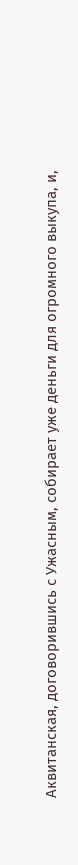Аквитанская, договорившись с Ужасным, собирает уже деньги для огромного выкупа, и,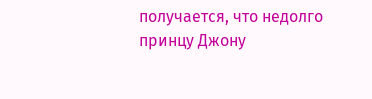получается, что недолго принцу Джону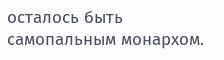осталось быть самопальным монархом.